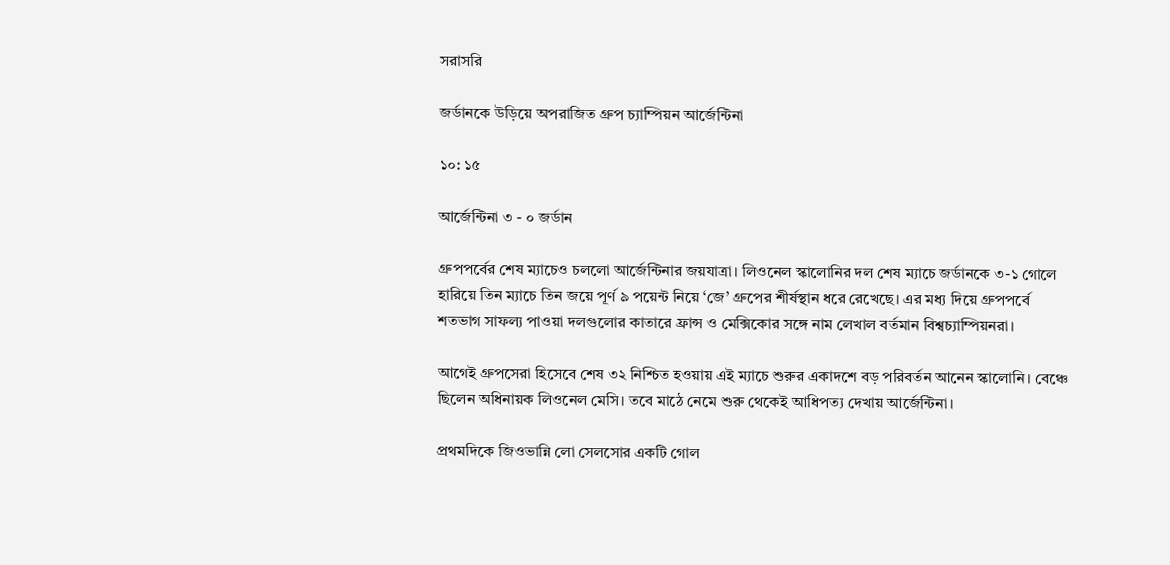সরাসরি

জর্ডানকে উড়িয়ে অপরাজিত গ্রুপ চ্যাম্পিয়ন আর্জেন্টিনা

১০: ১৫

আর্জেন্টিনা ৩ - ০ জর্ডান

গ্রুপপর্বের শেষ ম্যাচেও চললো আর্জেন্টিনার জয়যাত্রা। লিওনেল স্কালোনির দল শেষ ম্যাচে জর্ডানকে ৩-১ গোলে হারিয়ে তিন ম্যাচে তিন জয়ে পূর্ণ ৯ পয়েন্ট নিয়ে ‘জে’ গ্রুপের শীর্ষস্থান ধরে রেখেছে। এর মধ্য দিয়ে গ্রুপপর্বে শতভাগ সাফল্য পাওয়া দলগুলোর কাতারে ফ্রান্স ও মেক্সিকোর সঙ্গে নাম লেখাল বর্তমান বিশ্বচ্যাম্পিয়নরা।

আগেই গ্রুপসেরা হিসেবে শেষ ৩২ নিশ্চিত হওয়ায় এই ম্যাচে শুরুর একাদশে বড় পরিবর্তন আনেন স্কালোনি। বেঞ্চে ছিলেন অধিনায়ক লিওনেল মেসি। তবে মাঠে নেমে শুরু থেকেই আধিপত্য দেখায় আর্জেন্টিনা।

প্রথমদিকে জিওভান্নি লো সেলসোর একটি গোল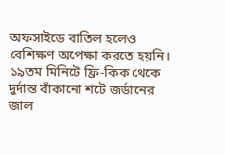অফসাইডে বাতিল হলেও বেশিক্ষণ অপেক্ষা করতে হয়নি। ১৯তম মিনিটে ফ্রি-কিক থেকে দুর্দান্ত বাঁকানো শটে জর্ডানের জাল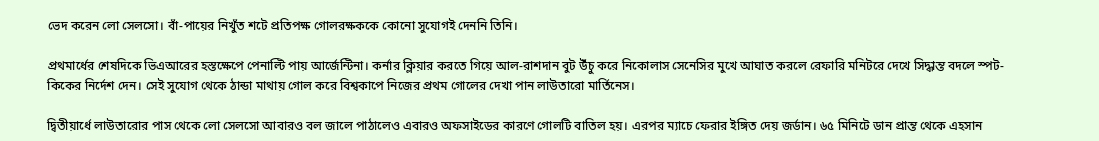ভেদ করেন লো সেলসো। বাঁ-পায়ের নিখুঁত শটে প্রতিপক্ষ গোলরক্ষককে কোনো সুযোগই দেননি তিনি।

প্রথমার্ধের শেষদিকে ভিএআরের হস্তক্ষেপে পেনাল্টি পায় আর্জেন্টিনা। কর্নার ক্লিয়ার করতে গিয়ে আল-রাশদান বুট উঁচু করে নিকোলাস সেনেসির মুখে আঘাত করলে রেফারি মনিটরে দেখে সিদ্ধান্ত বদলে স্পট-কিকের নির্দেশ দেন। সেই সুযোগ থেকে ঠান্ডা মাথায় গোল করে বিশ্বকাপে নিজের প্রথম গোলের দেখা পান লাউতারো মার্তিনেস।

দ্বিতীয়ার্ধে লাউতারোর পাস থেকে লো সেলসো আবারও বল জালে পাঠালেও এবারও অফসাইডের কারণে গোলটি বাতিল হয়। এরপর ম্যাচে ফেরার ইঙ্গিত দেয় জর্ডান। ৬৫ মিনিটে ডান প্রান্ত থেকে এহসান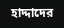হাদ্দাদের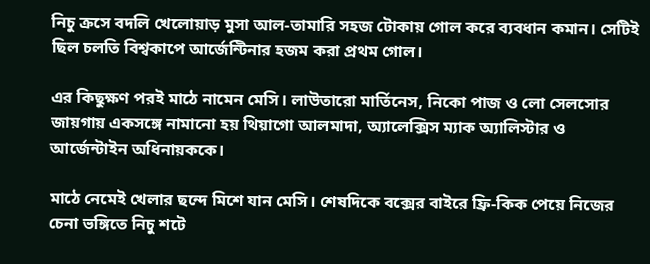নিচু ক্রসে বদলি খেলোয়াড় মুসা আল-তামারি সহজ টোকায় গোল করে ব্যবধান কমান। সেটিই ছিল চলতি বিশ্বকাপে আর্জেন্টিনার হজম করা প্রথম গোল।

এর কিছুক্ষণ পরই মাঠে নামেন মেসি। লাউতারো মার্তিনেস, নিকো পাজ ও লো সেলসোর জায়গায় একসঙ্গে নামানো হয় থিয়াগো আলমাদা, অ্যালেক্সিস ম্যাক অ্যালিস্টার ও আর্জেন্টাইন অধিনায়ককে।

মাঠে নেমেই খেলার ছন্দে মিশে যান মেসি। শেষদিকে বক্সের বাইরে ফ্রি-কিক পেয়ে নিজের চেনা ভঙ্গিতে নিচু শটে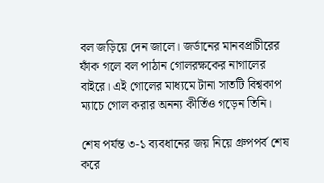বল জড়িয়ে দেন জালে। জর্ডানের মানবপ্রাচীরের ফাঁক গলে বল পাঠান গোলরক্ষকের নাগালের বাইরে। এই গোলের মাধ্যমে টানা সাতটি বিশ্বকাপ ম্যাচে গোল করার অনন্য কীর্তিও গড়েন তিনি।

শেষ পর্যন্ত ৩-১ ব্যবধানের জয় নিয়ে গ্রুপপর্ব শেষ করে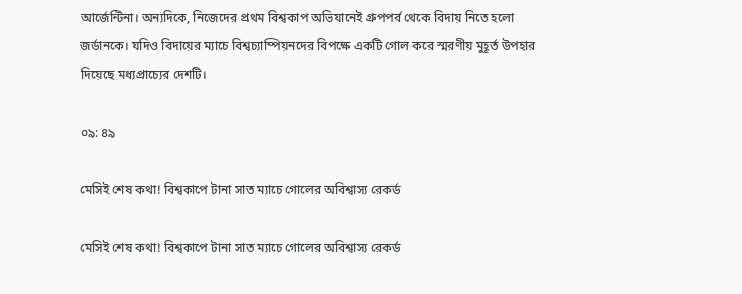আর্জেন্টিনা। অন্যদিকে, নিজেদের প্রথম বিশ্বকাপ অভিযানেই গ্রুপপর্ব থেকে বিদায় নিতে হলো জর্ডানকে। যদিও বিদায়ের ম্যাচে বিশ্বচ্যাম্পিয়নদের বিপক্ষে একটি গোল করে স্মরণীয় মুহূর্ত উপহার দিয়েছে মধ্যপ্রাচ্যের দেশটি।

০৯: ৪৯

মেসিই শেষ কথা! বিশ্বকাপে টানা সাত ম্যাচে গোলের অবিশ্বাস্য রেকর্ড

মেসিই শেষ কথা! বিশ্বকাপে টানা সাত ম্যাচে গোলের অবিশ্বাস্য রেকর্ড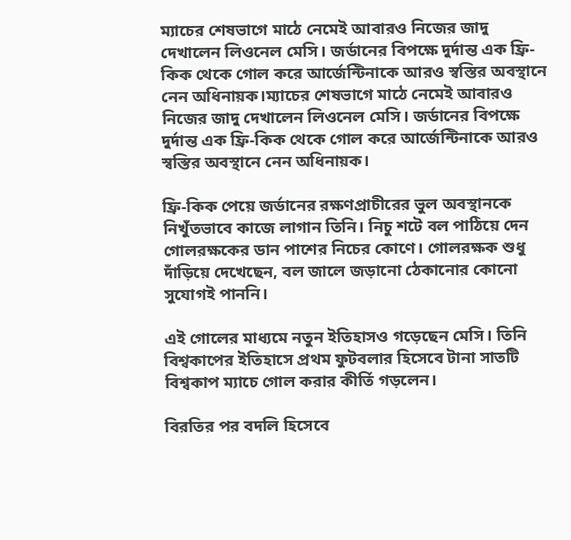ম্যাচের শেষভাগে মাঠে নেমেই আবারও নিজের জাদু দেখালেন লিওনেল মেসি। জর্ডানের বিপক্ষে দুর্দান্ত এক ফ্রি-কিক থেকে গোল করে আর্জেন্টিনাকে আরও স্বস্তির অবস্থানে নেন অধিনায়ক।ম্যাচের শেষভাগে মাঠে নেমেই আবারও নিজের জাদু দেখালেন লিওনেল মেসি। জর্ডানের বিপক্ষে দুর্দান্ত এক ফ্রি-কিক থেকে গোল করে আর্জেন্টিনাকে আরও স্বস্তির অবস্থানে নেন অধিনায়ক।

ফ্রি-কিক পেয়ে জর্ডানের রক্ষণপ্রাচীরের ভুল অবস্থানকে নিখুঁতভাবে কাজে লাগান তিনি। নিচু শটে বল পাঠিয়ে দেন গোলরক্ষকের ডান পাশের নিচের কোণে। গোলরক্ষক শুধু দাঁড়িয়ে দেখেছেন, বল জালে জড়ানো ঠেকানোর কোনো সুযোগই পাননি।

এই গোলের মাধ্যমে নতুন ইতিহাসও গড়েছেন মেসি। তিনি বিশ্বকাপের ইতিহাসে প্রথম ফুটবলার হিসেবে টানা সাতটি বিশ্বকাপ ম্যাচে গোল করার কীর্তি গড়লেন।

বিরতির পর বদলি হিসেবে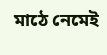মাঠে নেমেই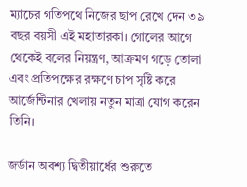ম্যাচের গতিপথে নিজের ছাপ রেখে দেন ৩৯ বছর বয়সী এই মহাতারকা। গোলের আগে থেকেই বলের নিয়ন্ত্রণ, আক্রমণ গড়ে তোলা এবং প্রতিপক্ষের রক্ষণে চাপ সৃষ্টি করে আর্জেন্টিনার খেলায় নতুন মাত্রা যোগ করেন তিনি।

জর্ডান অবশ্য দ্বিতীয়ার্ধের শুরুতে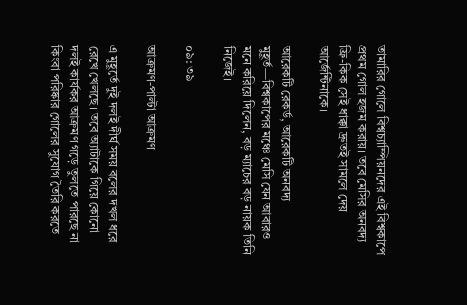তামারির গোলে বিশ্বচ্যাম্পিয়নদের এই বিশ্বকাপে প্রথম গোল হজম করায়। তবে মেসির অনবদ্য ফ্রি-কিক সেই ধাক্কা দ্রুতই সামলে দেয় আর্জেন্টিনাকে।

আরেকটি রেকর্ড, আরেকটি অনবদ্য মুহূর্ত—বিশ্বকাপের মঞ্চে মেসি যেন আবারও মনে করিয়ে দিলেন, বড় ম্যাচের বড় নায়ক তিনি নিজেই।

০৯: ৩৯

আক্রমণ-পাল্টা আক্রমণ

এ মুহূর্তে দুই দলই দীর্ঘ সময় বলের দখল ধরে রেখে খেলছে। তবে অ্যাটাকে গিয়ে কোনো দলই কার্যকর আক্রমণ গড়ে তুলতে পারছে না কিংবা পরিষ্কার গোলের সুযোগ তৈরি করতে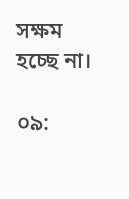সক্ষম হচ্ছে না।

০৯: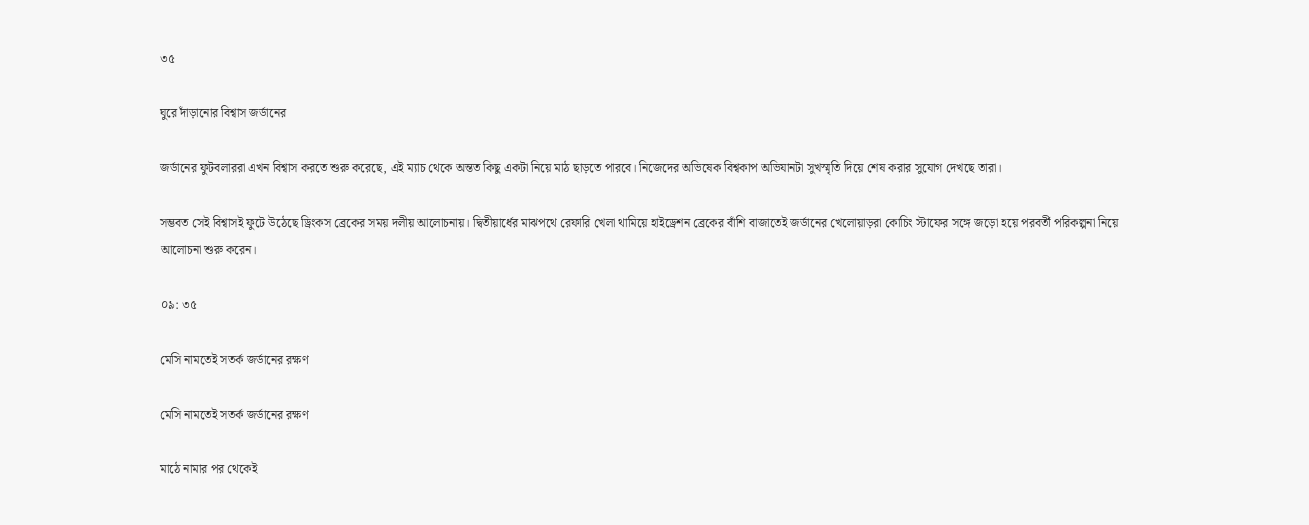৩৫

ঘুরে দাঁড়ানোর বিশ্বাস জর্ডানের

জর্ডানের ফুটবলাররা এখন বিশ্বাস করতে শুরু করেছে, এই ম্যাচ থেকে অন্তত কিছু একটা নিয়ে মাঠ ছাড়তে পারবে। নিজেদের অভিষেক বিশ্বকাপ অভিযানটা সুখস্মৃতি দিয়ে শেষ করার সুযোগ দেখছে তারা।

সম্ভবত সেই বিশ্বাসই ফুটে উঠেছে ড্রিংকস ব্রেকের সময় দলীয় আলোচনায়। দ্বিতীয়ার্ধের মাঝপথে রেফারি খেলা থামিয়ে হাইড্রেশন ব্রেকের বাঁশি বাজাতেই জর্ডানের খেলোয়াড়রা কোচিং স্টাফের সঙ্গে জড়ো হয়ে পরবর্তী পরিকল্পনা নিয়ে আলোচনা শুরু করেন।

০৯: ৩৫

মেসি নামতেই সতর্ক জর্ডানের রক্ষণ

মেসি নামতেই সতর্ক জর্ডানের রক্ষণ

মাঠে নামার পর থেকেই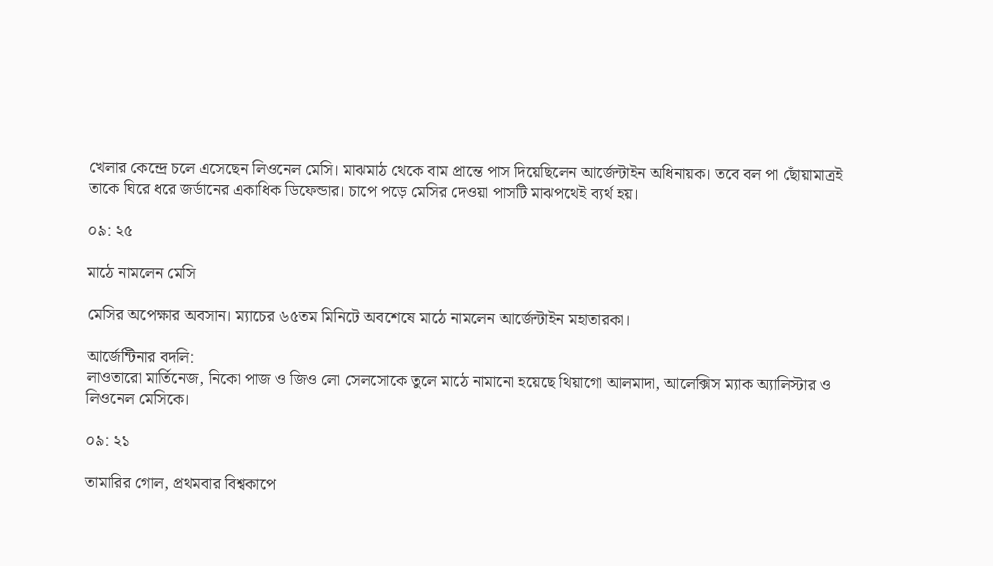খেলার কেন্দ্রে চলে এসেছেন লিওনেল মেসি। মাঝমাঠ থেকে বাম প্রান্তে পাস দিয়েছিলেন আর্জেন্টাইন অধিনায়ক। তবে বল পা ছোঁয়ামাত্রই তাকে ঘিরে ধরে জর্ডানের একাধিক ডিফেন্ডার। চাপে পড়ে মেসির দেওয়া পাসটি মাঝপথেই ব্যর্থ হয়।

০৯: ২৫

মাঠে নামলেন মেসি

মেসির অপেক্ষার অবসান। ম্যাচের ৬৫তম মিনিটে অবশেষে মাঠে নামলেন আর্জেন্টাইন মহাতারকা।

আর্জেন্টিনার বদলি:
লাওতারো মার্তিনেজ, নিকো পাজ ও জিও লো সেলসোকে তুলে মাঠে নামানো হয়েছে থিয়াগো আলমাদা, আলেক্সিস ম্যাক অ্যালিস্টার ও লিওনেল মেসিকে।

০৯: ২১

তামারির গোল, প্রথমবার বিশ্বকাপে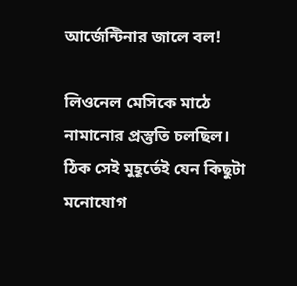আর্জেন্টিনার জালে বল!

লিওনেল মেসিকে মাঠে নামানোর প্রস্তুতি চলছিল। ঠিক সেই মুহূর্তেই যেন কিছুটা মনোযোগ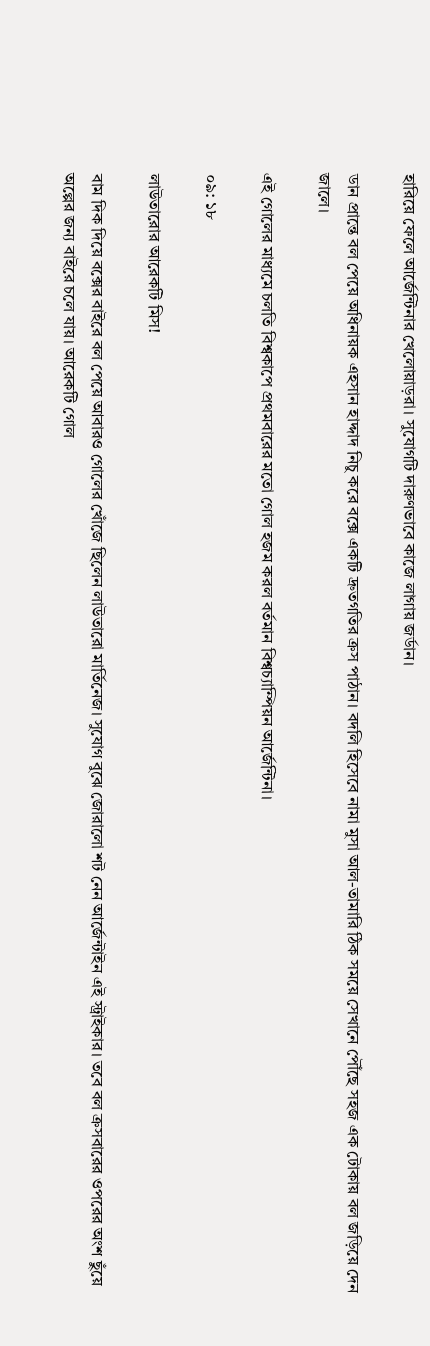হারিয়ে ফেলে আর্জেন্টিনার খেলোয়াড়রা। সুযোগটি দারুণভাবে কাজে লাগায় জর্ডান।

ডান প্রান্তে বল পেয়ে অধিনায়ক এহসান হাদ্দাদ নিচু করে বক্সে একটি দ্রুতগতির ক্রস পাঠান। বদলি হিসেবে নামা মুসা আল-তামারি ঠিক সময়ে সেখানে পৌঁছে সহজ এক টোকায় বল জড়িয়ে দেন জালে।

এই গোলের মাধ্যমে চলতি বিশ্বকাপে প্রথমবারের মতো গোল হজম করল বর্তমান বিশ্বচ্যাম্পিয়ন আর্জেন্টিনা।

০৯: ১৮

লাউতারোর আরেকটি মিস!

বাম দিক দিয়ে বক্সের বাইরে বল পেয়ে আবারও গোলের খোঁজে ছিলেন লাউতারো মার্তিনেজ। সুযোগ বুঝে জোরালো শট নেন আর্জেন্টাইন এই স্ট্রাইকার। তবে বল ক্রসবারের ওপরের অংশ ছুঁয়ে অল্পের জন্য বাইরে চলে যায়। আরেকটি গোল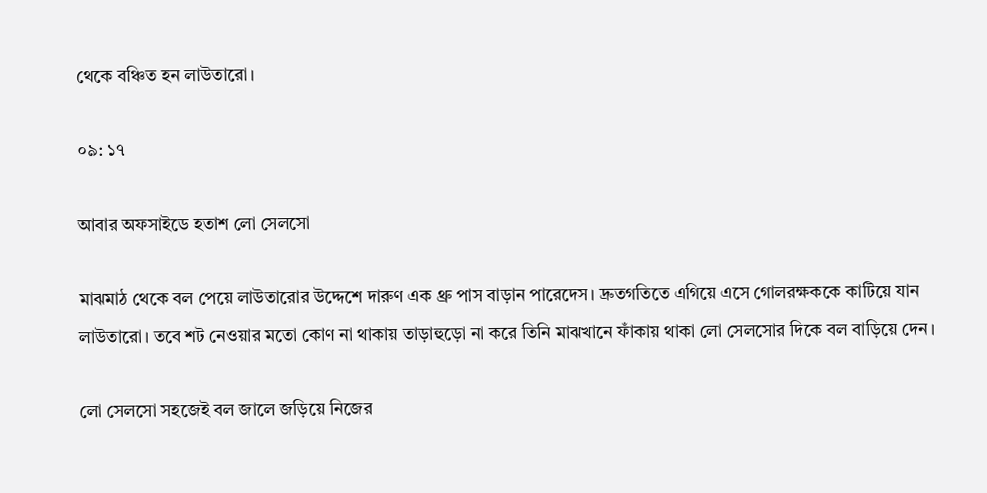থেকে বঞ্চিত হন লাউতারো।

০৯: ১৭

আবার অফসাইডে হতাশ লো সেলসো

মাঝমাঠ থেকে বল পেয়ে লাউতারোর উদ্দেশে দারুণ এক থ্রু পাস বাড়ান পারেদেস। দ্রুতগতিতে এগিয়ে এসে গোলরক্ষককে কাটিয়ে যান লাউতারো। তবে শট নেওয়ার মতো কোণ না থাকায় তাড়াহুড়ো না করে তিনি মাঝখানে ফাঁকায় থাকা লো সেলসোর দিকে বল বাড়িয়ে দেন।

লো সেলসো সহজেই বল জালে জড়িয়ে নিজের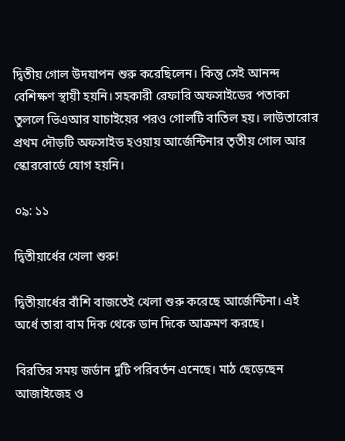দ্বিতীয় গোল উদযাপন শুরু করেছিলেন। কিন্তু সেই আনন্দ বেশিক্ষণ স্থায়ী হয়নি। সহকারী রেফারি অফসাইডের পতাকা তুললে ভিএআর যাচাইয়ের পরও গোলটি বাতিল হয়। লাউতারোর প্রথম দৌড়টি অফসাইড হওয়ায় আর্জেন্টিনার তৃতীয় গোল আর স্কোরবোর্ডে যোগ হয়নি।

০৯: ১১

দ্বিতীয়ার্ধের খেলা শুরু!

দ্বিতীয়ার্ধের বাঁশি বাজতেই খেলা শুরু করেছে আর্জেন্টিনা। এই অর্ধে তারা বাম দিক থেকে ডান দিকে আক্রমণ করছে।

বিরতির সময় জর্ডান দুটি পরিবর্তন এনেছে। মাঠ ছেড়েছেন আজাইজেহ ও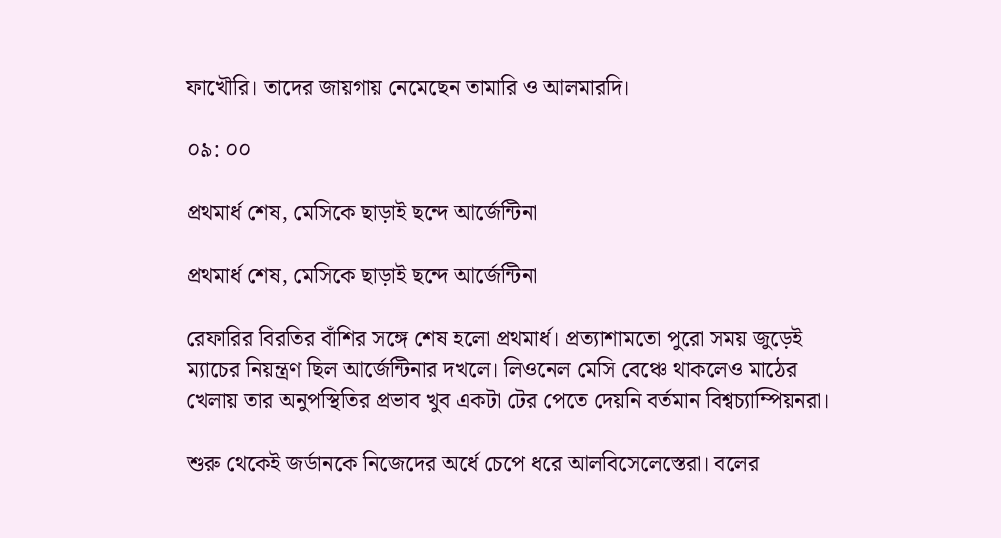ফাখৌরি। তাদের জায়গায় নেমেছেন তামারি ও আলমারদি।

০৯: ০০

প্রথমার্ধ শেষ, মেসিকে ছাড়াই ছন্দে আর্জেন্টিনা

প্রথমার্ধ শেষ, মেসিকে ছাড়াই ছন্দে আর্জেন্টিনা

রেফারির বিরতির বাঁশির সঙ্গে শেষ হলো প্রথমার্ধ। প্রত্যাশামতো পুরো সময় জুড়েই ম্যাচের নিয়ন্ত্রণ ছিল আর্জেন্টিনার দখলে। লিওনেল মেসি বেঞ্চে থাকলেও মাঠের খেলায় তার অনুপস্থিতির প্রভাব খুব একটা টের পেতে দেয়নি বর্তমান বিশ্বচ্যাম্পিয়নরা।

শুরু থেকেই জর্ডানকে নিজেদের অর্ধে চেপে ধরে আলবিসেলেস্তেরা। বলের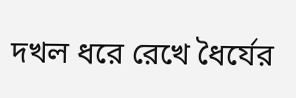দখল ধরে রেখে ধৈর্যের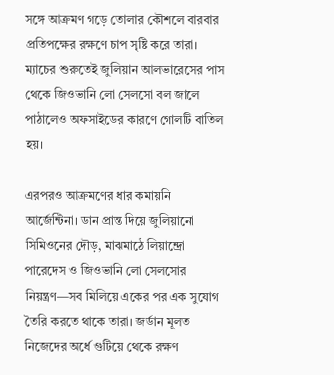সঙ্গে আক্রমণ গড়ে তোলার কৌশলে বারবার প্রতিপক্ষের রক্ষণে চাপ সৃষ্টি করে তারা। ম্যাচের শুরুতেই জুলিয়ান আলভারেসের পাস থেকে জিওভানি লো সেলসো বল জালে পাঠালেও অফসাইডের কারণে গোলটি বাতিল হয়।

এরপরও আক্রমণের ধার কমায়নি আর্জেন্টিনা। ডান প্রান্ত দিয়ে জুলিয়ানো সিমিওনের দৌড়, মাঝমাঠে লিয়ান্দ্রো পারেদেস ও জিওভানি লো সেলসোর নিয়ন্ত্রণ—সব মিলিয়ে একের পর এক সুযোগ তৈরি করতে থাকে তারা। জর্ডান মূলত নিজেদের অর্ধে গুটিয়ে থেকে রক্ষণ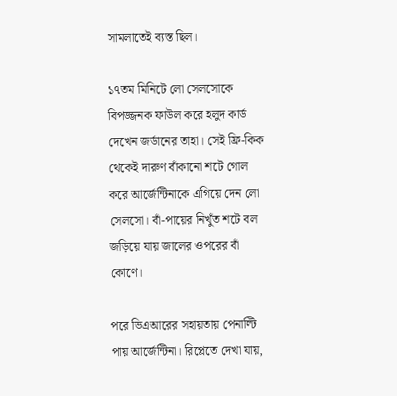সামলাতেই ব্যস্ত ছিল।

১৭তম মিনিটে লো সেলসোকে বিপজ্জনক ফাউল করে হলুদ কার্ড দেখেন জর্ডানের তাহা। সেই ফ্রি-কিক থেকেই দারুণ বাঁকানো শটে গোল করে আর্জেন্টিনাকে এগিয়ে দেন লো সেলসো। বাঁ-পায়ের নিখুঁত শটে বল জড়িয়ে যায় জালের ওপরের বাঁ কোণে।

পরে ভিএআরের সহায়তায় পেনাল্টি পায় আর্জেন্টিনা। রিপ্লেতে দেখা যায়,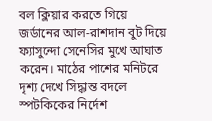বল ক্লিয়ার করতে গিয়ে জর্ডানের আল-রাশদান বুট দিয়ে ফ্যাসুন্দো সেনেসির মুখে আঘাত করেন। মাঠের পাশের মনিটরে দৃশ্য দেখে সিদ্ধান্ত বদলে স্পটকিকের নির্দেশ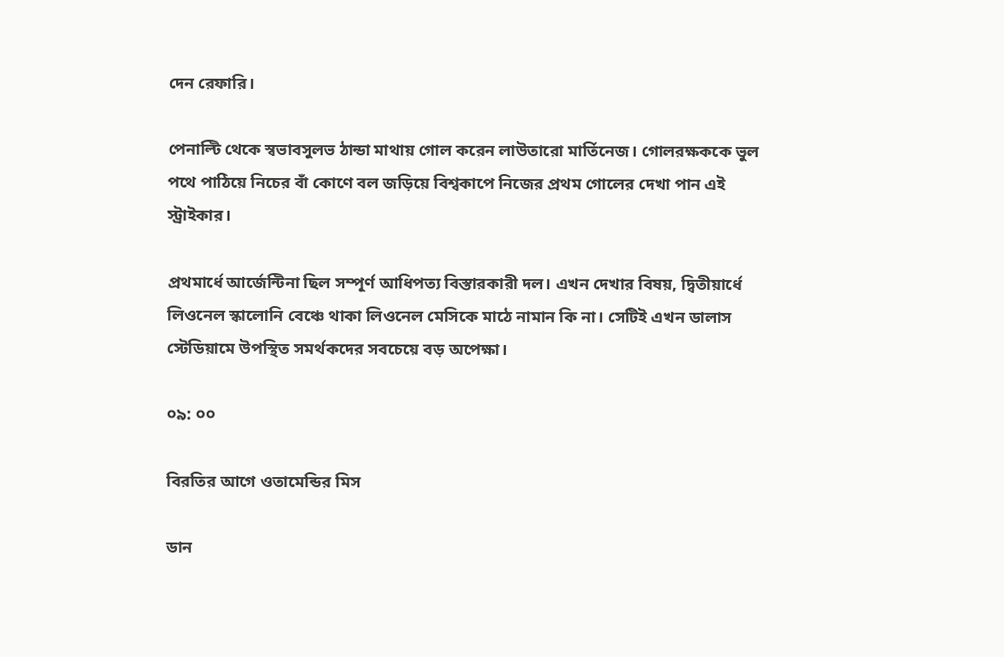দেন রেফারি।

পেনাল্টি থেকে স্বভাবসুলভ ঠান্ডা মাথায় গোল করেন লাউতারো মার্তিনেজ। গোলরক্ষককে ভুল পথে পাঠিয়ে নিচের বাঁ কোণে বল জড়িয়ে বিশ্বকাপে নিজের প্রথম গোলের দেখা পান এই স্ট্রাইকার।

প্রথমার্ধে আর্জেন্টিনা ছিল সম্পূর্ণ আধিপত্য বিস্তারকারী দল। এখন দেখার বিষয়, দ্বিতীয়ার্ধে লিওনেল স্কালোনি বেঞ্চে থাকা লিওনেল মেসিকে মাঠে নামান কি না। সেটিই এখন ডালাস স্টেডিয়ামে উপস্থিত সমর্থকদের সবচেয়ে বড় অপেক্ষা।

০৯: ০০

বিরতির আগে ওতামেন্ডির মিস

ডান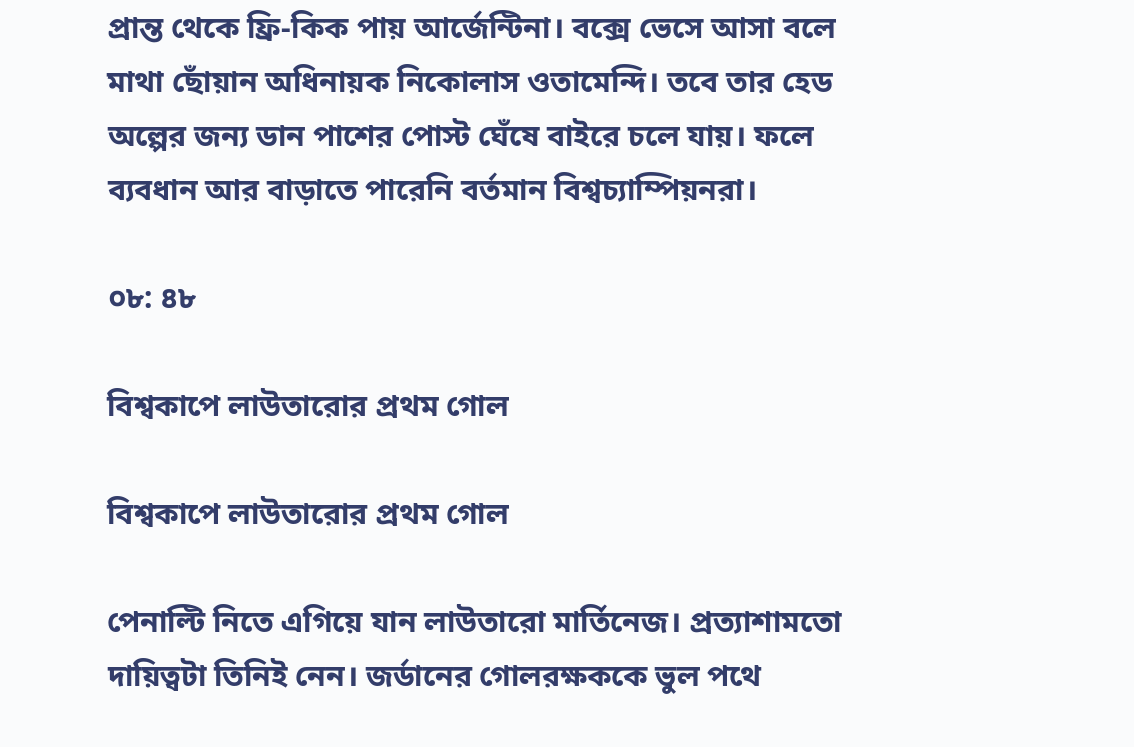প্রান্ত থেকে ফ্রি-কিক পায় আর্জেন্টিনা। বক্সে ভেসে আসা বলে মাথা ছোঁয়ান অধিনায়ক নিকোলাস ওতামেন্দি। তবে তার হেড অল্পের জন্য ডান পাশের পোস্ট ঘেঁষে বাইরে চলে যায়। ফলে ব্যবধান আর বাড়াতে পারেনি বর্তমান বিশ্বচ্যাম্পিয়নরা।

০৮: ৪৮

বিশ্বকাপে লাউতারোর প্রথম গোল

বিশ্বকাপে লাউতারোর প্রথম গোল

পেনাল্টি নিতে এগিয়ে যান লাউতারো মার্তিনেজ। প্রত্যাশামতো দায়িত্বটা তিনিই নেন। জর্ডানের গোলরক্ষককে ভুল পথে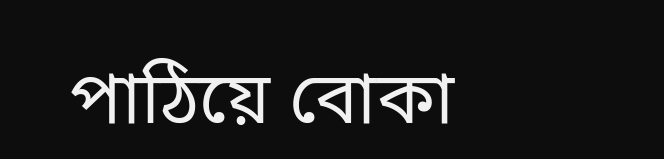পাঠিয়ে বোকা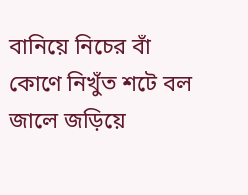বানিয়ে নিচের বাঁ কোণে নিখুঁত শটে বল জালে জড়িয়ে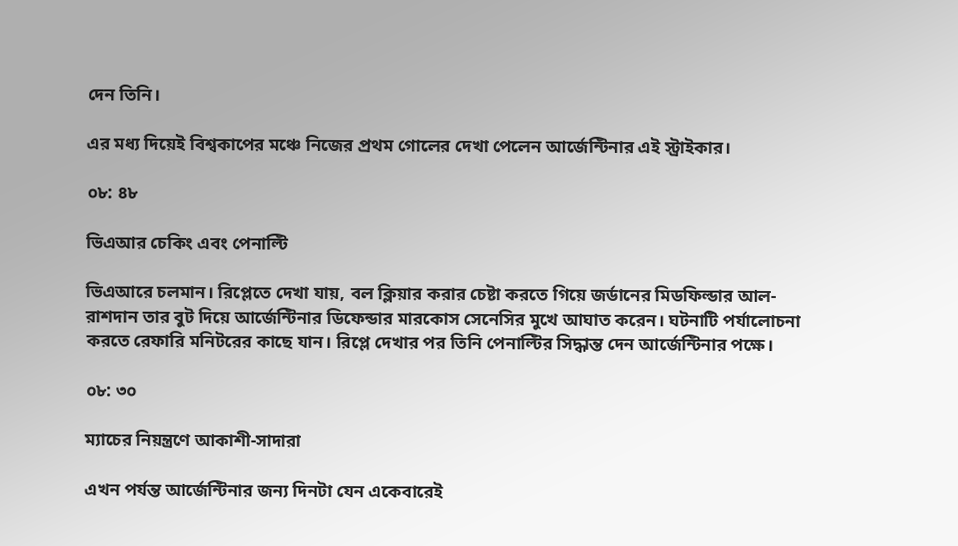দেন তিনি।

এর মধ্য দিয়েই বিশ্বকাপের মঞ্চে নিজের প্রথম গোলের দেখা পেলেন আর্জেন্টিনার এই স্ট্রাইকার।

০৮: ৪৮

ভিএআর চেকিং এবং পেনাল্টি

ভিএআরে চলমান। রিপ্লেতে দেখা যায়, বল ক্লিয়ার করার চেষ্টা করতে গিয়ে জর্ডানের মিডফিল্ডার আল-রাশদান তার বুট দিয়ে আর্জেন্টিনার ডিফেন্ডার মারকোস সেনেসির মুখে আঘাত করেন। ঘটনাটি পর্যালোচনা করতে রেফারি মনিটরের কাছে যান। রিপ্লে দেখার পর তিনি পেনাল্টির সিদ্ধান্ত দেন আর্জেন্টিনার পক্ষে।

০৮: ৩০

ম্যাচের নিয়ন্ত্রণে আকাশী-সাদারা

এখন পর্যন্ত আর্জেন্টিনার জন্য দিনটা যেন একেবারেই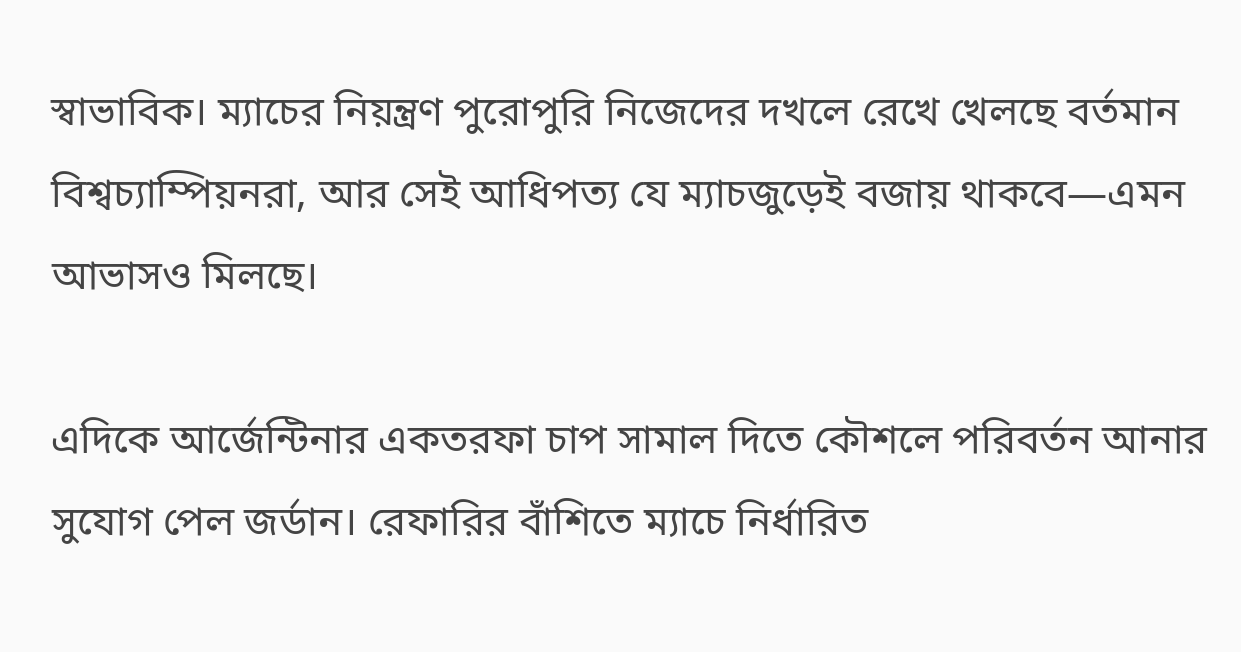স্বাভাবিক। ম্যাচের নিয়ন্ত্রণ পুরোপুরি নিজেদের দখলে রেখে খেলছে বর্তমান বিশ্বচ্যাম্পিয়নরা, আর সেই আধিপত্য যে ম্যাচজুড়েই বজায় থাকবে—এমন আভাসও মিলছে।

এদিকে আর্জেন্টিনার একতরফা চাপ সামাল দিতে কৌশলে পরিবর্তন আনার সুযোগ পেল জর্ডান। রেফারির বাঁশিতে ম্যাচে নির্ধারিত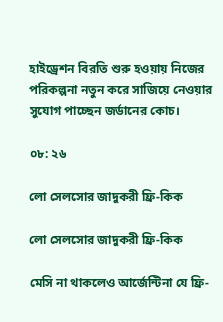হাইড্রেশন বিরতি শুরু হওয়ায় নিজের পরিকল্পনা নতুন করে সাজিয়ে নেওয়ার সুযোগ পাচ্ছেন জর্ডানের কোচ।

০৮: ২৬

লো সেলসোর জাদুকরী ফ্রি-কিক

লো সেলসোর জাদুকরী ফ্রি-কিক

মেসি না থাকলেও আর্জেন্টিনা যে ফ্রি-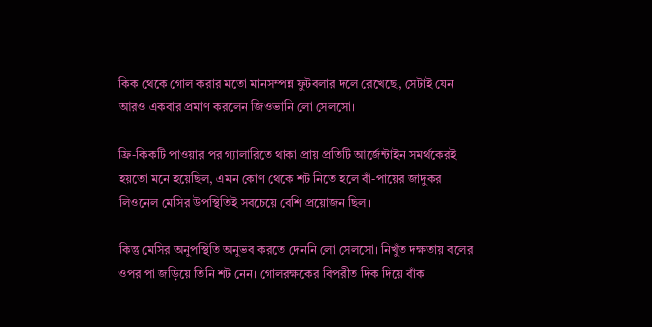কিক থেকে গোল করার মতো মানসম্পন্ন ফুটবলার দলে রেখেছে, সেটাই যেন আরও একবার প্রমাণ করলেন জিওভানি লো সেলসো।

ফ্রি-কিকটি পাওয়ার পর গ্যালারিতে থাকা প্রায় প্রতিটি আর্জেন্টাইন সমর্থকেরই হয়তো মনে হয়েছিল, এমন কোণ থেকে শট নিতে হলে বাঁ-পায়ের জাদুকর লিওনেল মেসির উপস্থিতিই সবচেয়ে বেশি প্রয়োজন ছিল।

কিন্তু মেসির অনুপস্থিতি অনুভব করতে দেননি লো সেলসো। নিখুঁত দক্ষতায় বলের ওপর পা জড়িয়ে তিনি শট নেন। গোলরক্ষকের বিপরীত দিক দিয়ে বাঁক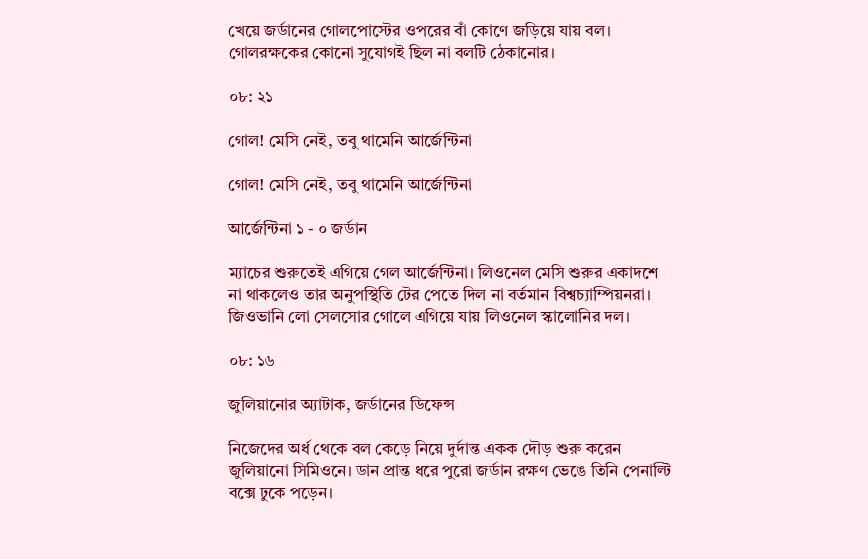খেয়ে জর্ডানের গোলপোস্টের ওপরের বাঁ কোণে জড়িয়ে যায় বল। গোলরক্ষকের কোনো সুযোগই ছিল না বলটি ঠেকানোর।

০৮: ২১

গোল! মেসি নেই, তবু থামেনি আর্জেন্টিনা

গোল! মেসি নেই, তবু থামেনি আর্জেন্টিনা

আর্জেন্টিনা ১ - ০ জর্ডান

ম্যাচের শুরুতেই এগিয়ে গেল আর্জেন্টিনা। লিওনেল মেসি শুরুর একাদশে না থাকলেও তার অনুপস্থিতি টের পেতে দিল না বর্তমান বিশ্বচ্যাম্পিয়নরা। জিওভানি লো সেলসোর গোলে এগিয়ে যায় লিওনেল স্কালোনির দল।

০৮: ১৬

জুলিয়ানোর অ্যাটাক, জর্ডানের ডিফেন্স

নিজেদের অর্ধ থেকে বল কেড়ে নিয়ে দুর্দান্ত একক দৌড় শুরু করেন জুলিয়ানো সিমিওনে। ডান প্রান্ত ধরে পুরো জর্ডান রক্ষণ ভেঙে তিনি পেনাল্টি বক্সে ঢুকে পড়েন।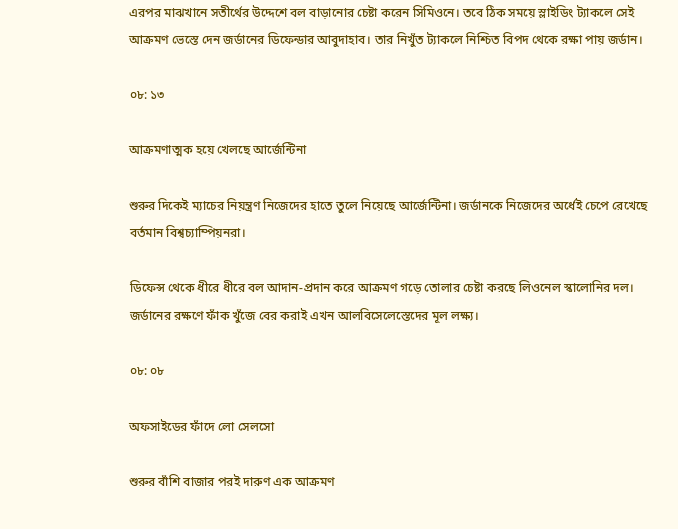এরপর মাঝখানে সতীর্থের উদ্দেশে বল বাড়ানোর চেষ্টা করেন সিমিওনে। তবে ঠিক সময়ে স্লাইডিং ট্যাকলে সেই আক্রমণ ভেস্তে দেন জর্ডানের ডিফেন্ডার আবুদাহাব। তার নিখুঁত ট্যাকলে নিশ্চিত বিপদ থেকে রক্ষা পায় জর্ডান।

০৮: ১৩

আক্রমণাত্মক হয়ে খেলছে আর্জেন্টিনা

শুরুর দিকেই ম্যাচের নিয়ন্ত্রণ নিজেদের হাতে তুলে নিয়েছে আর্জেন্টিনা। জর্ডানকে নিজেদের অর্ধেই চেপে রেখেছে বর্তমান বিশ্বচ্যাম্পিয়নরা।

ডিফেন্স থেকে ধীরে ধীরে বল আদান-প্রদান করে আক্রমণ গড়ে তোলার চেষ্টা করছে লিওনেল স্কালোনির দল। জর্ডানের রক্ষণে ফাঁক খুঁজে বের করাই এখন আলবিসেলেস্তেদের মূল লক্ষ্য।

০৮: ০৮

অফসাইডের ফাঁদে লো সেলসো

শুরুর বাঁশি বাজার পরই দারুণ এক আক্রমণ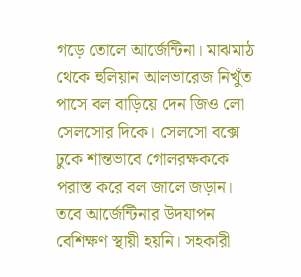গড়ে তোলে আর্জেন্টিনা। মাঝমাঠ থেকে হুলিয়ান আলভারেজ নিখুঁত পাসে বল বাড়িয়ে দেন জিও লো সেলসোর দিকে। সেলসো বক্সে ঢুকে শান্তভাবে গোলরক্ষককে পরাস্ত করে বল জালে জড়ান। তবে আর্জেন্টিনার উদযাপন বেশিক্ষণ স্থায়ী হয়নি। সহকারী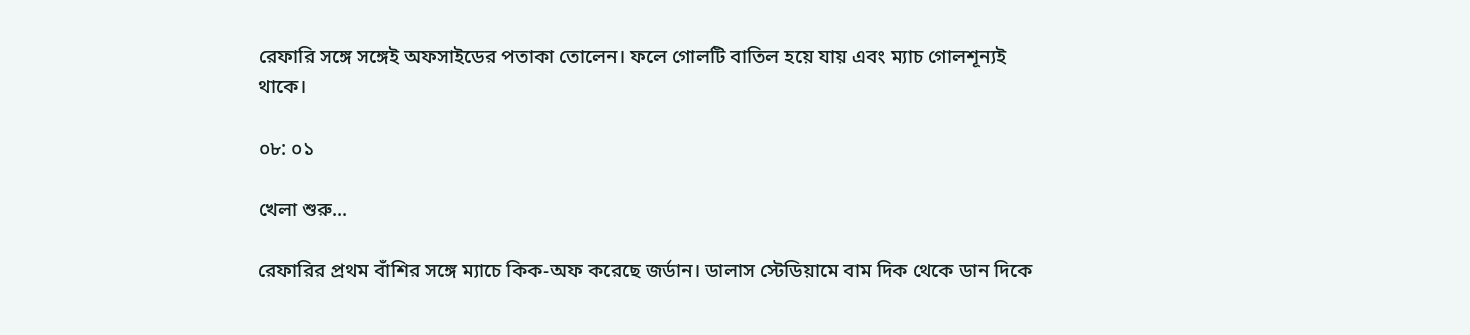রেফারি সঙ্গে সঙ্গেই অফসাইডের পতাকা তোলেন। ফলে গোলটি বাতিল হয়ে যায় এবং ম্যাচ গোলশূন্যই থাকে।

০৮: ০১

খেলা শুরু...

রেফারির প্রথম বাঁশির সঙ্গে ম্যাচে কিক-অফ করেছে জর্ডান। ডালাস স্টেডিয়ামে বাম দিক থেকে ডান দিকে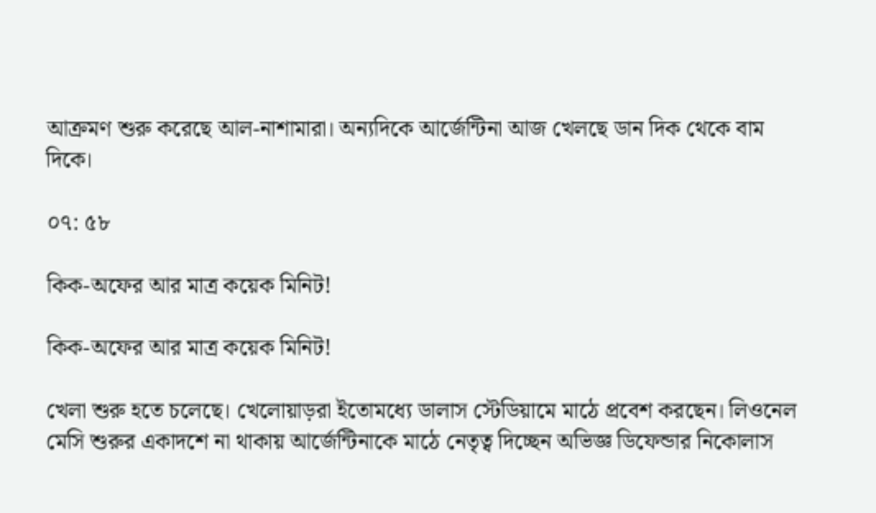আক্রমণ শুরু করেছে আল-নাশামারা। অন্যদিকে আর্জেন্টিনা আজ খেলছে ডান দিক থেকে বাম দিকে।

০৭: ৫৮

কিক-অফের আর মাত্র কয়েক মিনিট!

কিক-অফের আর মাত্র কয়েক মিনিট!

খেলা শুরু হতে চলেছে। খেলোয়াড়রা ইতোমধ্যে ডালাস স্টেডিয়ামে মাঠে প্রবেশ করছেন। লিওনেল মেসি শুরুর একাদশে না থাকায় আর্জেন্টিনাকে মাঠে নেতৃত্ব দিচ্ছেন অভিজ্ঞ ডিফেন্ডার নিকোলাস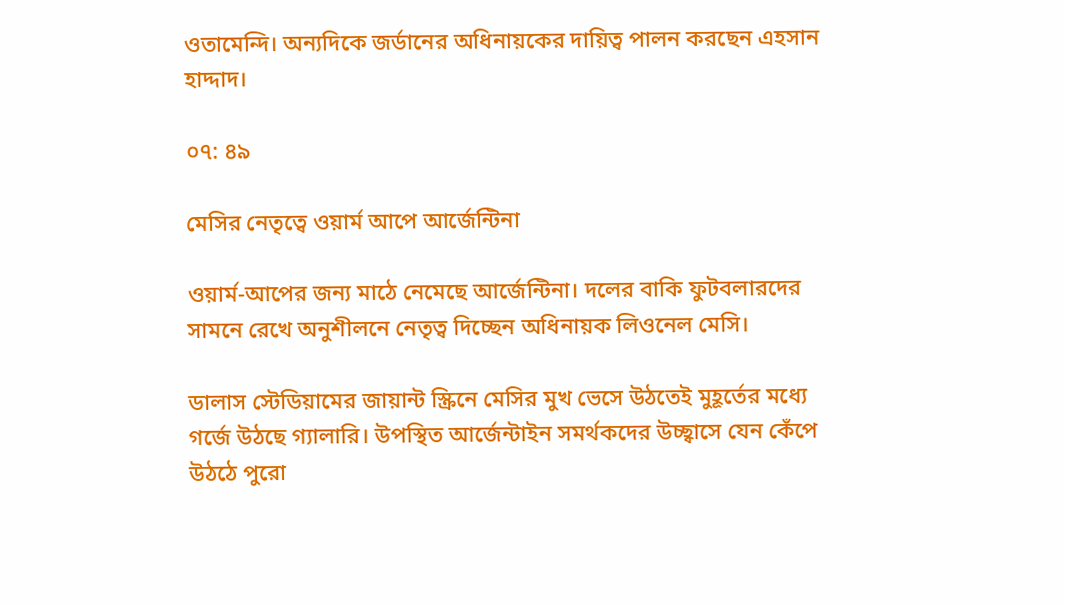ওতামেন্দি। অন্যদিকে জর্ডানের অধিনায়কের দায়িত্ব পালন করছেন এহসান হাদ্দাদ।

০৭: ৪৯

মেসির নেতৃত্বে ওয়ার্ম আপে আর্জেন্টিনা

ওয়ার্ম-আপের জন্য মাঠে নেমেছে আর্জেন্টিনা। দলের বাকি ফুটবলারদের সামনে রেখে অনুশীলনে নেতৃত্ব দিচ্ছেন অধিনায়ক লিওনেল মেসি।

ডালাস স্টেডিয়ামের জায়ান্ট স্ক্রিনে মেসির মুখ ভেসে উঠতেই মুহূর্তের মধ্যে গর্জে উঠছে গ্যালারি। উপস্থিত আর্জেন্টাইন সমর্থকদের উচ্ছ্বাসে যেন কেঁপে উঠঠে পুরো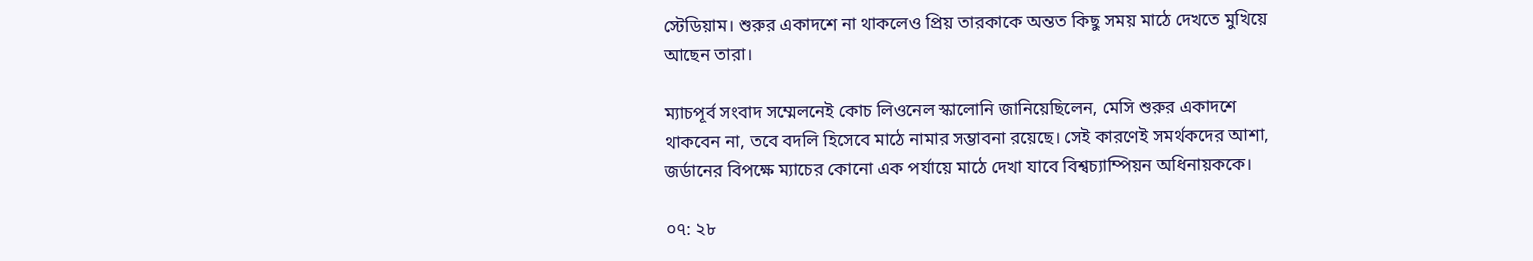স্টেডিয়াম। শুরুর একাদশে না থাকলেও প্রিয় তারকাকে অন্তত কিছু সময় মাঠে দেখতে মুখিয়ে আছেন তারা।

ম্যাচপূর্ব সংবাদ সম্মেলনেই কোচ লিওনেল স্কালোনি জানিয়েছিলেন, মেসি শুরুর একাদশে থাকবেন না, তবে বদলি হিসেবে মাঠে নামার সম্ভাবনা রয়েছে। সেই কারণেই সমর্থকদের আশা, জর্ডানের বিপক্ষে ম্যাচের কোনো এক পর্যায়ে মাঠে দেখা যাবে বিশ্বচ্যাম্পিয়ন অধিনায়ককে।

০৭: ২৮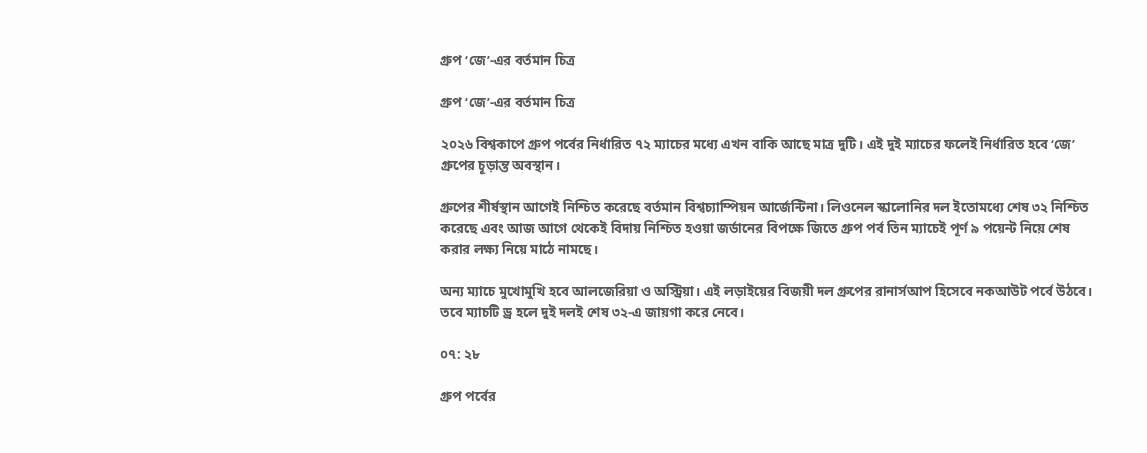গ্রুপ ‘জে’-এর বর্তমান চিত্র

গ্রুপ ‘জে’-এর বর্তমান চিত্র

২০২৬ বিশ্বকাপে গ্রুপ পর্বের নির্ধারিত ৭২ ম্যাচের মধ্যে এখন বাকি আছে মাত্র দুটি। এই দুই ম্যাচের ফলেই নির্ধারিত হবে ‘জে’ গ্রুপের চূড়ান্ত অবস্থান।

গ্রুপের শীর্ষস্থান আগেই নিশ্চিত করেছে বর্তমান বিশ্বচ্যাম্পিয়ন আর্জেন্টিনা। লিওনেল স্কালোনির দল ইতোমধ্যে শেষ ৩২ নিশ্চিত করেছে এবং আজ আগে থেকেই বিদায় নিশ্চিত হওয়া জর্ডানের বিপক্ষে জিতে গ্রুপ পর্ব তিন ম্যাচেই পূর্ণ ৯ পয়েন্ট নিয়ে শেষ করার লক্ষ্য নিয়ে মাঠে নামছে।

অন্য ম্যাচে মুখোমুখি হবে আলজেরিয়া ও অস্ট্রিয়া। এই লড়াইয়ের বিজয়ী দল গ্রুপের রানার্সআপ হিসেবে নকআউট পর্বে উঠবে। তবে ম্যাচটি ড্র হলে দুই দলই শেষ ৩২-এ জায়গা করে নেবে।

০৭: ২৮

গ্রুপ পর্বের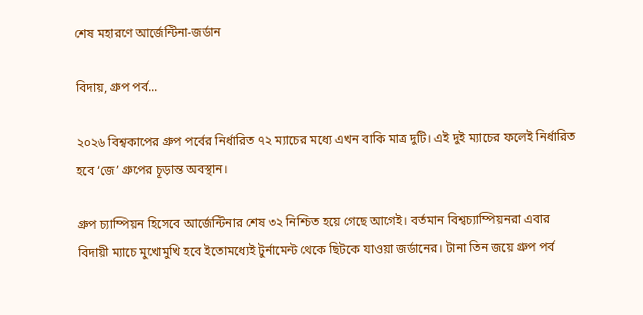শেষ মহারণে আর্জেন্টিনা-জর্ডান

বিদায়, গ্রুপ পর্ব...

২০২৬ বিশ্বকাপের গ্রুপ পর্বের নির্ধারিত ৭২ ম্যাচের মধ্যে এখন বাকি মাত্র দুটি। এই দুই ম্যাচের ফলেই নির্ধারিত হবে ‘জে’ গ্রুপের চূড়ান্ত অবস্থান।

গ্রুপ চ্যাম্পিয়ন হিসেবে আর্জেন্টিনার শেষ ৩২ নিশ্চিত হয়ে গেছে আগেই। বর্তমান বিশ্বচ্যাম্পিয়নরা এবার বিদায়ী ম্যাচে মুখোমুখি হবে ইতোমধ্যেই টুর্নামেন্ট থেকে ছিটকে যাওয়া জর্ডানের। টানা তিন জয়ে গ্রুপ পর্ব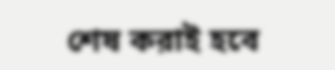শেষ করাই হবে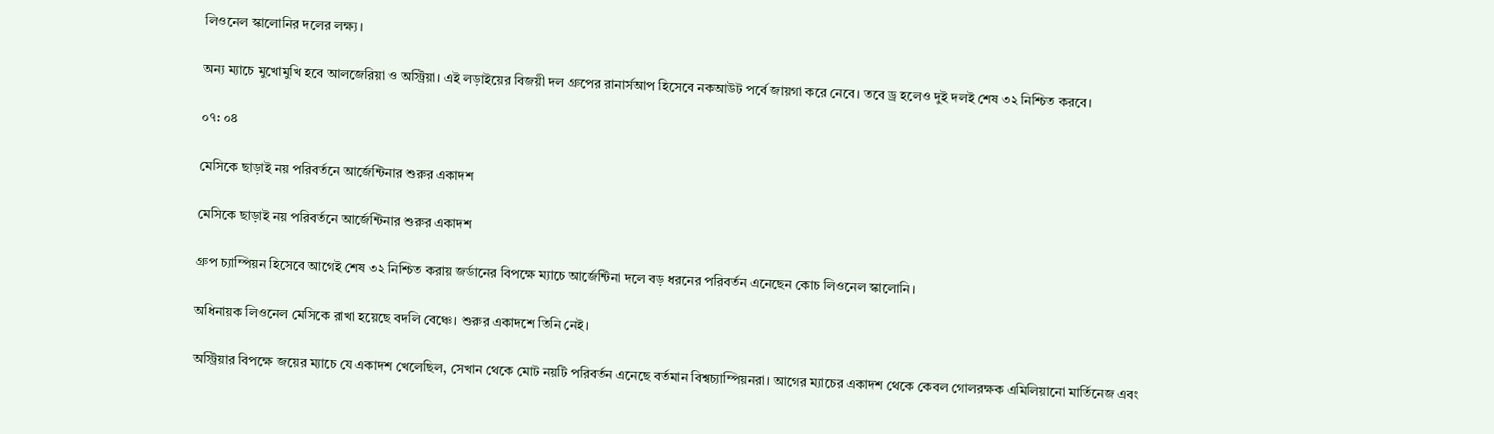লিওনেল স্কালোনির দলের লক্ষ্য।

অন্য ম্যাচে মুখোমুখি হবে আলজেরিয়া ও অস্ট্রিয়া। এই লড়াইয়ের বিজয়ী দল গ্রুপের রানার্সআপ হিসেবে নকআউট পর্বে জায়গা করে নেবে। তবে ড্র হলেও দুই দলই শেষ ৩২ নিশ্চিত করবে।

০৭: ০৪

মেসিকে ছাড়াই নয় পরিবর্তনে আর্জেন্টিনার শুরুর একাদশ

মেসিকে ছাড়াই নয় পরিবর্তনে আর্জেন্টিনার শুরুর একাদশ

গ্রুপ চ্যাম্পিয়ন হিসেবে আগেই শেষ ৩২ নিশ্চিত করায় জর্ডানের বিপক্ষে ম্যাচে আর্জেন্টিনা দলে বড় ধরনের পরিবর্তন এনেছেন কোচ লিওনেল স্কালোনি।

অধিনায়ক লিওনেল মেসিকে রাখা হয়েছে বদলি বেঞ্চে। শুরুর একাদশে তিনি নেই।

অস্ট্রিয়ার বিপক্ষে জয়ের ম্যাচে যে একাদশ খেলেছিল, সেখান থেকে মোট নয়টি পরিবর্তন এনেছে বর্তমান বিশ্বচ্যাম্পিয়নরা। আগের ম্যাচের একাদশ থেকে কেবল গোলরক্ষক এমিলিয়ানো মার্তিনেজ এবং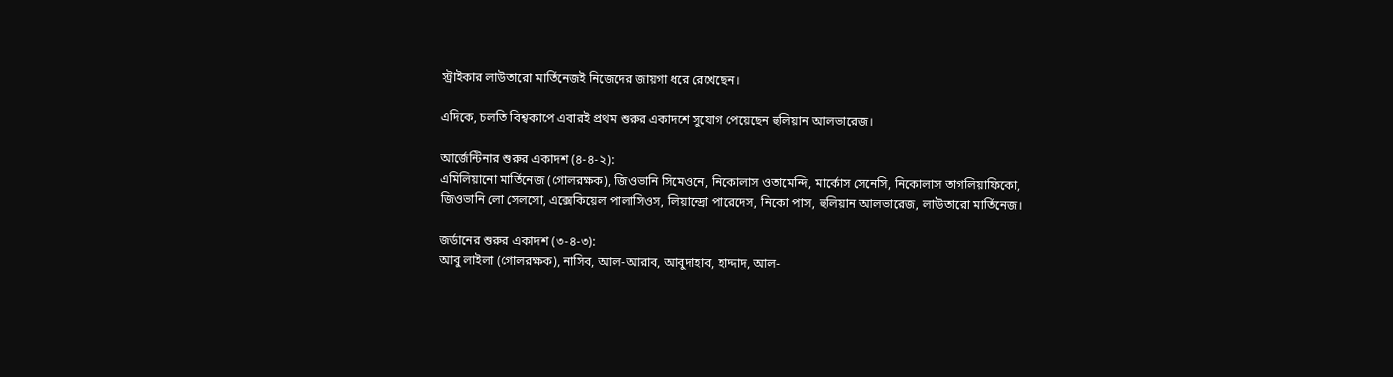স্ট্রাইকার লাউতারো মার্তিনেজই নিজেদের জায়গা ধরে রেখেছেন।

এদিকে, চলতি বিশ্বকাপে এবারই প্রথম শুরুর একাদশে সুযোগ পেয়েছেন হুলিয়ান আলভারেজ।

আর্জেন্টিনার শুরুর একাদশ (৪-৪-২):
এমিলিয়ানো মার্তিনেজ (গোলরক্ষক), জিওভানি সিমেওনে, নিকোলাস ওতামেন্দি, মার্কোস সেনেসি, নিকোলাস তাগলিয়াফিকো, জিওভানি লো সেলসো, এক্সেকিয়েল পালাসিওস, লিয়ান্দ্রো পারেদেস, নিকো পাস, হুলিয়ান আলভারেজ, লাউতারো মার্তিনেজ।

জর্ডানের শুরুর একাদশ (৩-৪-৩):
আবু লাইলা (গোলরক্ষক), নাসিব, আল-আরাব, আবুদাহাব, হাদ্দাদ, আল-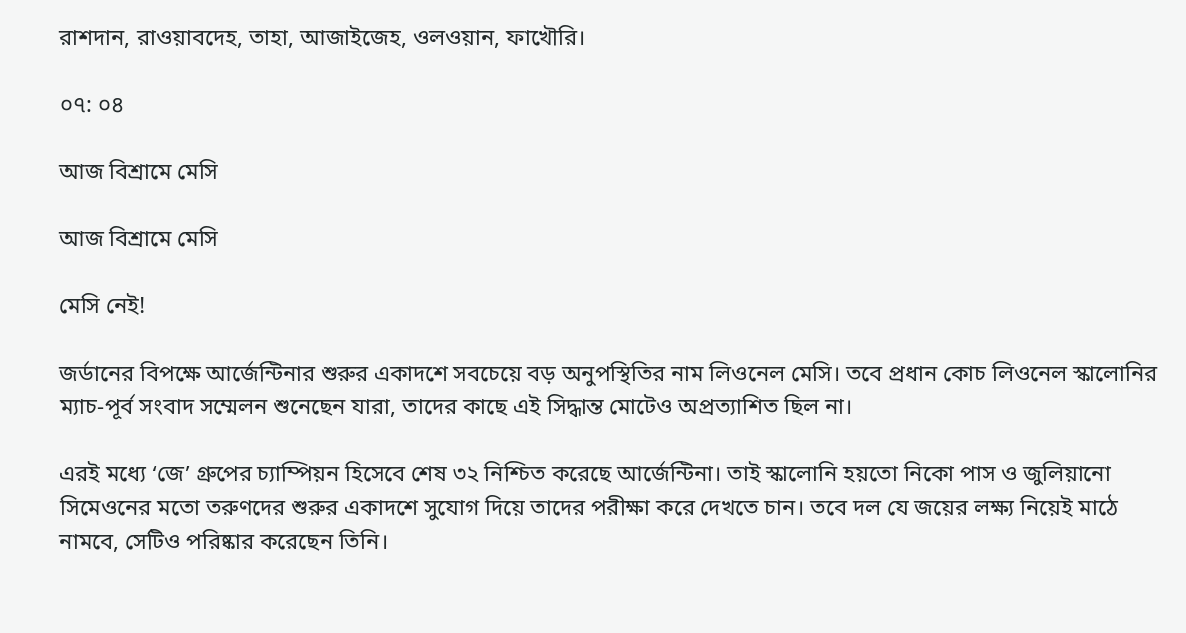রাশদান, রাওয়াবদেহ, তাহা, আজাইজেহ, ওলওয়ান, ফাখৌরি।

০৭: ০৪

আজ বিশ্রামে মেসি

আজ বিশ্রামে মেসি

মেসি নেই!

জর্ডানের বিপক্ষে আর্জেন্টিনার শুরুর একাদশে সবচেয়ে বড় অনুপস্থিতির নাম লিওনেল মেসি। তবে প্রধান কোচ লিওনেল স্কালোনির ম্যাচ-পূর্ব সংবাদ সম্মেলন শুনেছেন যারা, তাদের কাছে এই সিদ্ধান্ত মোটেও অপ্রত্যাশিত ছিল না।

এরই মধ্যে ‘জে’ গ্রুপের চ্যাম্পিয়ন হিসেবে শেষ ৩২ নিশ্চিত করেছে আর্জেন্টিনা। তাই স্কালোনি হয়তো নিকো পাস ও জুলিয়ানো সিমেওনের মতো তরুণদের শুরুর একাদশে সুযোগ দিয়ে তাদের পরীক্ষা করে দেখতে চান। তবে দল যে জয়ের লক্ষ্য নিয়েই মাঠে নামবে, সেটিও পরিষ্কার করেছেন তিনি।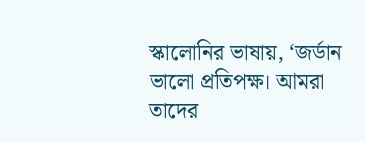স্কালোনির ভাষায়, ‘জর্ডান ভালো প্রতিপক্ষ। আমরা তাদের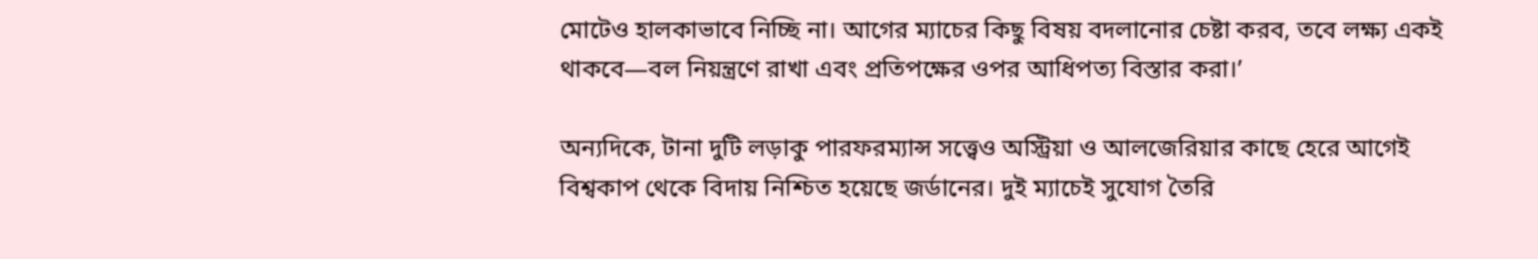মোটেও হালকাভাবে নিচ্ছি না। আগের ম্যাচের কিছু বিষয় বদলানোর চেষ্টা করব, তবে লক্ষ্য একই থাকবে—বল নিয়ন্ত্রণে রাখা এবং প্রতিপক্ষের ওপর আধিপত্য বিস্তার করা।’

অন্যদিকে, টানা দুটি লড়াকু পারফরম্যান্স সত্ত্বেও অস্ট্রিয়া ও আলজেরিয়ার কাছে হেরে আগেই বিশ্বকাপ থেকে বিদায় নিশ্চিত হয়েছে জর্ডানের। দুই ম্যাচেই সুযোগ তৈরি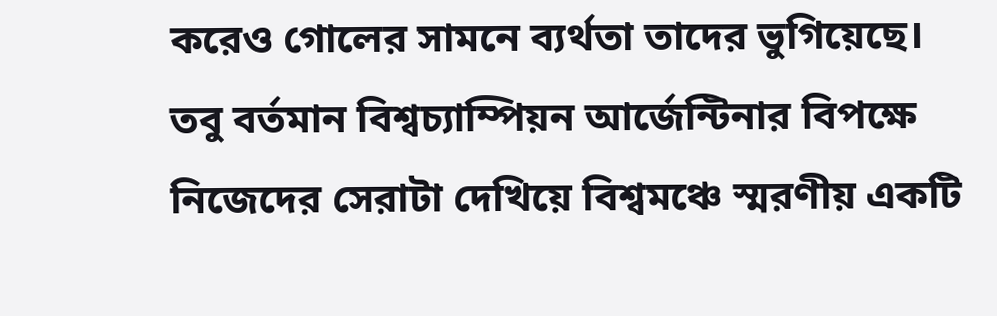করেও গোলের সামনে ব্যর্থতা তাদের ভুগিয়েছে। তবু বর্তমান বিশ্বচ্যাম্পিয়ন আর্জেন্টিনার বিপক্ষে নিজেদের সেরাটা দেখিয়ে বিশ্বমঞ্চে স্মরণীয় একটি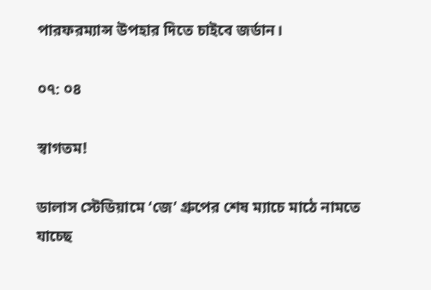পারফরম্যান্স উপহার দিতে চাইবে জর্ডান।

০৭: ০৪

স্বাগতম!

ডালাস স্টেডিয়ামে ‘জে’ গ্রুপের শেষ ম্যাচে মাঠে নামতে যাচ্ছে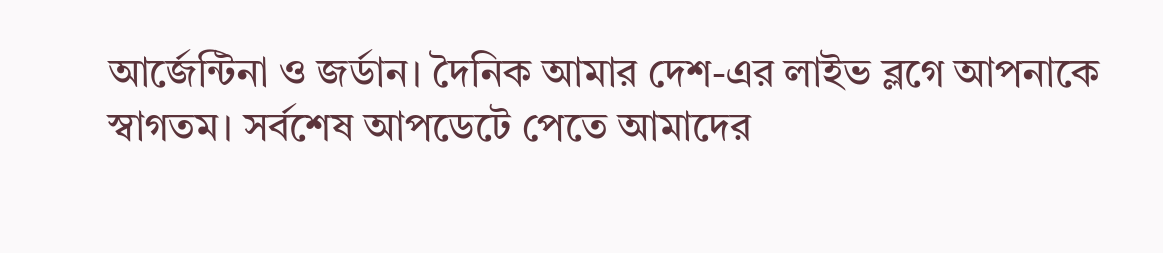আর্জেন্টিনা ও জর্ডান। দৈনিক আমার দেশ-এর লাইভ ব্লগে আপনাকে স্বাগতম। সর্বশেষ আপডেটে পেতে আমাদের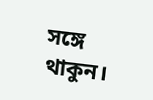সঙ্গে থাকুন।